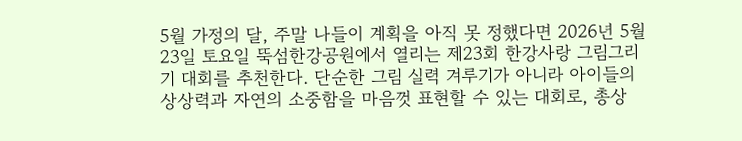5월 가정의 달, 주말 나들이 계획을 아직 못 정했다면 2026년 5월 23일 토요일 뚝섬한강공원에서 열리는 제23회 한강사랑 그림그리기 대회를 추천한다. 단순한 그림 실력 겨루기가 아니라 아이들의 상상력과 자연의 소중함을 마음껏 표현할 수 있는 대회로, 총상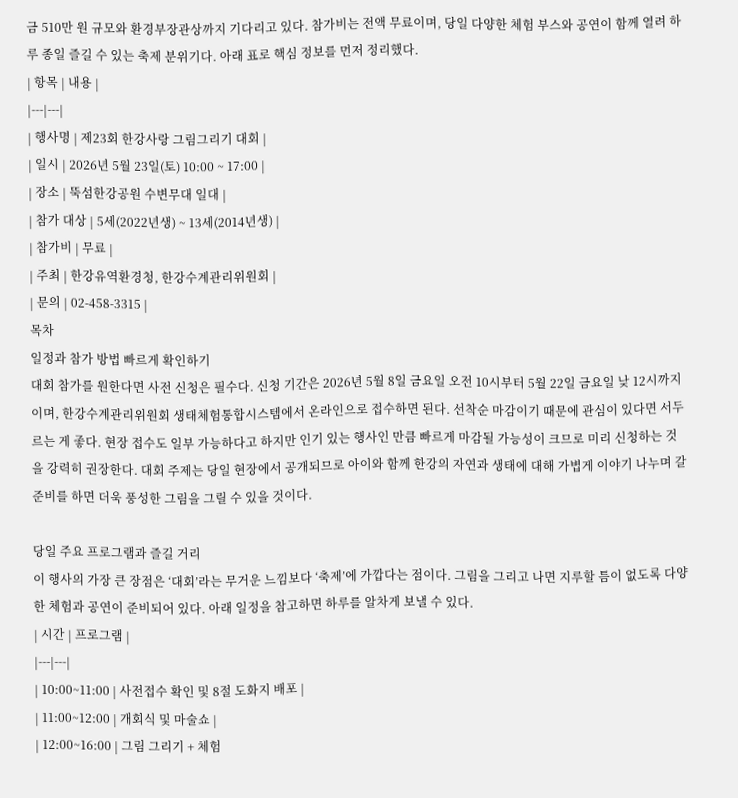금 510만 원 규모와 환경부장관상까지 기다리고 있다. 참가비는 전액 무료이며, 당일 다양한 체험 부스와 공연이 함께 열려 하루 종일 즐길 수 있는 축제 분위기다. 아래 표로 핵심 정보를 먼저 정리했다.
| 항목 | 내용 |
|---|---|
| 행사명 | 제23회 한강사랑 그림그리기 대회 |
| 일시 | 2026년 5월 23일(토) 10:00 ~ 17:00 |
| 장소 | 뚝섬한강공원 수변무대 일대 |
| 참가 대상 | 5세(2022년생) ~ 13세(2014년생) |
| 참가비 | 무료 |
| 주최 | 한강유역환경청, 한강수계관리위원회 |
| 문의 | 02-458-3315 |
목차
일정과 참가 방법 빠르게 확인하기
대회 참가를 원한다면 사전 신청은 필수다. 신청 기간은 2026년 5월 8일 금요일 오전 10시부터 5월 22일 금요일 낮 12시까지이며, 한강수계관리위원회 생태체험통합시스템에서 온라인으로 접수하면 된다. 선착순 마감이기 때문에 관심이 있다면 서두르는 게 좋다. 현장 접수도 일부 가능하다고 하지만 인기 있는 행사인 만큼 빠르게 마감될 가능성이 크므로 미리 신청하는 것을 강력히 권장한다. 대회 주제는 당일 현장에서 공개되므로 아이와 함께 한강의 자연과 생태에 대해 가볍게 이야기 나누며 갈 준비를 하면 더욱 풍성한 그림을 그릴 수 있을 것이다.

당일 주요 프로그램과 즐길 거리
이 행사의 가장 큰 장점은 ‘대회’라는 무거운 느낌보다 ‘축제’에 가깝다는 점이다. 그림을 그리고 나면 지루할 틈이 없도록 다양한 체험과 공연이 준비되어 있다. 아래 일정을 참고하면 하루를 알차게 보낼 수 있다.
| 시간 | 프로그램 |
|---|---|
| 10:00~11:00 | 사전접수 확인 및 8절 도화지 배포 |
| 11:00~12:00 | 개회식 및 마술쇼 |
| 12:00~16:00 | 그림 그리기 + 체험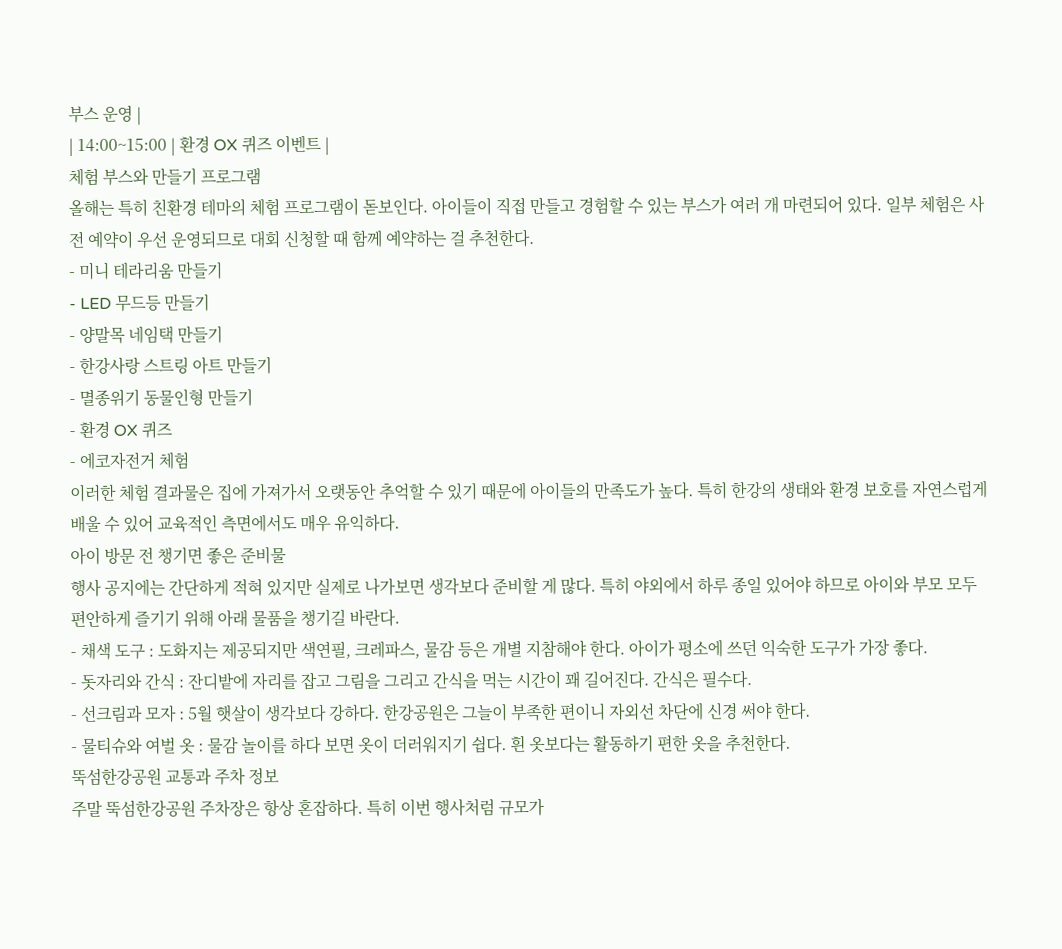부스 운영 |
| 14:00~15:00 | 환경 OX 퀴즈 이벤트 |
체험 부스와 만들기 프로그램
올해는 특히 친환경 테마의 체험 프로그램이 돋보인다. 아이들이 직접 만들고 경험할 수 있는 부스가 여러 개 마련되어 있다. 일부 체험은 사전 예약이 우선 운영되므로 대회 신청할 때 함께 예약하는 걸 추천한다.
- 미니 테라리움 만들기
- LED 무드등 만들기
- 양말목 네임택 만들기
- 한강사랑 스트링 아트 만들기
- 멸종위기 동물인형 만들기
- 환경 OX 퀴즈
- 에코자전거 체험
이러한 체험 결과물은 집에 가져가서 오랫동안 추억할 수 있기 때문에 아이들의 만족도가 높다. 특히 한강의 생태와 환경 보호를 자연스럽게 배울 수 있어 교육적인 측면에서도 매우 유익하다.
아이 방문 전 챙기면 좋은 준비물
행사 공지에는 간단하게 적혀 있지만 실제로 나가보면 생각보다 준비할 게 많다. 특히 야외에서 하루 종일 있어야 하므로 아이와 부모 모두 편안하게 즐기기 위해 아래 물품을 챙기길 바란다.
- 채색 도구 : 도화지는 제공되지만 색연필, 크레파스, 물감 등은 개별 지참해야 한다. 아이가 평소에 쓰던 익숙한 도구가 가장 좋다.
- 돗자리와 간식 : 잔디밭에 자리를 잡고 그림을 그리고 간식을 먹는 시간이 꽤 길어진다. 간식은 필수다.
- 선크림과 모자 : 5월 햇살이 생각보다 강하다. 한강공원은 그늘이 부족한 편이니 자외선 차단에 신경 써야 한다.
- 물티슈와 여벌 옷 : 물감 놀이를 하다 보면 옷이 더러워지기 쉽다. 흰 옷보다는 활동하기 편한 옷을 추천한다.
뚝섬한강공원 교통과 주차 정보
주말 뚝섬한강공원 주차장은 항상 혼잡하다. 특히 이번 행사처럼 규모가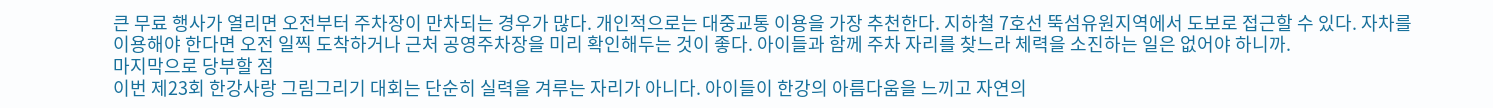큰 무료 행사가 열리면 오전부터 주차장이 만차되는 경우가 많다. 개인적으로는 대중교통 이용을 가장 추천한다. 지하철 7호선 뚝섬유원지역에서 도보로 접근할 수 있다. 자차를 이용해야 한다면 오전 일찍 도착하거나 근처 공영주차장을 미리 확인해두는 것이 좋다. 아이들과 함께 주차 자리를 찾느라 체력을 소진하는 일은 없어야 하니까.
마지막으로 당부할 점
이번 제23회 한강사랑 그림그리기 대회는 단순히 실력을 겨루는 자리가 아니다. 아이들이 한강의 아름다움을 느끼고 자연의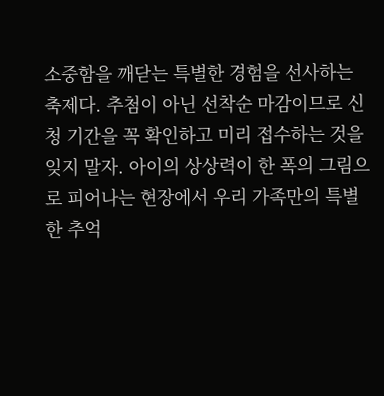소중함을 깨닫는 특별한 경험을 선사하는 축제다. 추첨이 아닌 선착순 마감이므로 신청 기간을 꼭 확인하고 미리 접수하는 것을 잊지 말자. 아이의 상상력이 한 폭의 그림으로 피어나는 현장에서 우리 가족만의 특별한 추억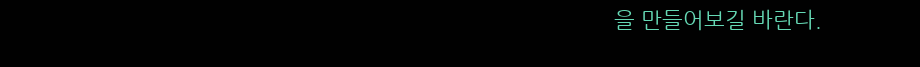을 만들어보길 바란다.